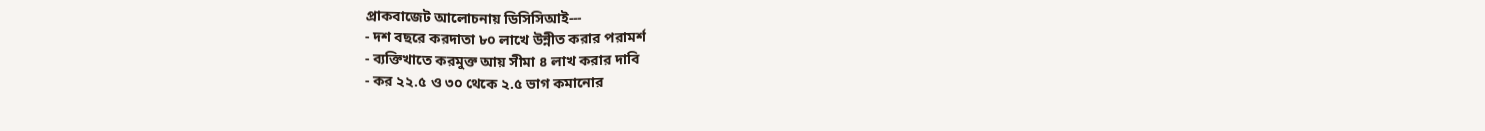প্রাকবাজেট আলোচনায় ডিসিসিআই---
- দশ বছরে করদাতা ৮০ লাখে উন্নীত করার পরামর্শ
- ব্যক্তিখাতে করমুক্ত আয় সীমা ৪ লাখ করার দাবি
- কর ২২.৫ ও ৩০ থেকে ২.৫ ভাগ কমানোর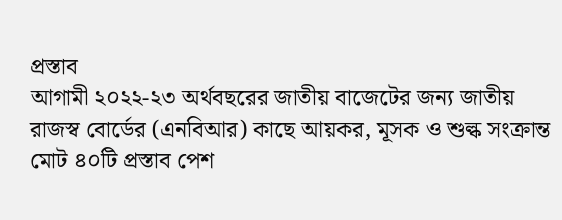প্রস্তাব
আগামী ২০২২-২৩ অর্থবছরের জাতীয় বাজেটের জন্য জাতীয় রাজস্ব বোর্ডের (এনবিআর) কাছে আয়কর, মূসক ও শুল্ক সংক্রান্ত মোট ৪০টি প্রস্তাব পেশ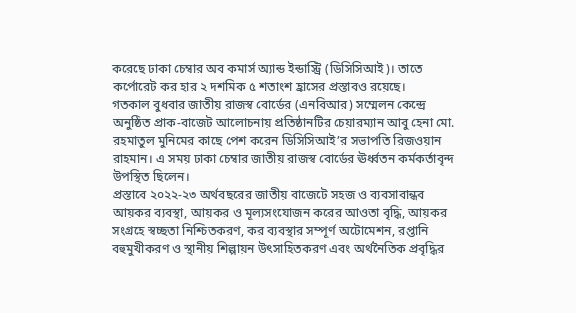করেছে ঢাকা চেম্বার অব কমার্স অ্যান্ড ইন্ডাস্ট্রি (ডিসিসিআই)। তাতে কর্পোরেট কর হার ২ দশমিক ৫ শতাংশ হ্রাসের প্রস্তাবও রয়েছে।
গতকাল বুধবার জাতীয় রাজস্ব বোর্ডের (এনবিআর) সম্মেলন কেন্দ্রে অনুষ্ঠিত প্রাক-বাজেট আলোচনায় প্রতিষ্ঠানটির চেয়ারম্যান আবু হেনা মো. রহমাতুল মুনিমের কাছে পেশ করেন ডিসিসিআই’র সভাপতি রিজওয়ান রাহমান। এ সময় ঢাকা চেম্বার জাতীয় রাজস্ব বোর্ডের ঊর্ধ্বতন কর্মকর্তাবৃন্দ উপস্থিত ছিলেন।
প্রস্তাবে ২০২২-২৩ অর্থবছরের জাতীয় বাজেটে সহজ ও ব্যবসাবান্ধব আয়কর ব্যবস্থা, আয়কর ও মূল্যসংযোজন করের আওতা বৃদ্ধি, আয়কর সংগ্রহে স্বচ্ছতা নিশ্চিতকরণ, কর ব্যবস্থার সম্পূর্ণ অটোমেশন, রপ্তানি বহুমুখীকরণ ও স্থানীয় শিল্পায়ন উৎসাহিতকরণ এবং অর্থনৈতিক প্রবৃদ্ধির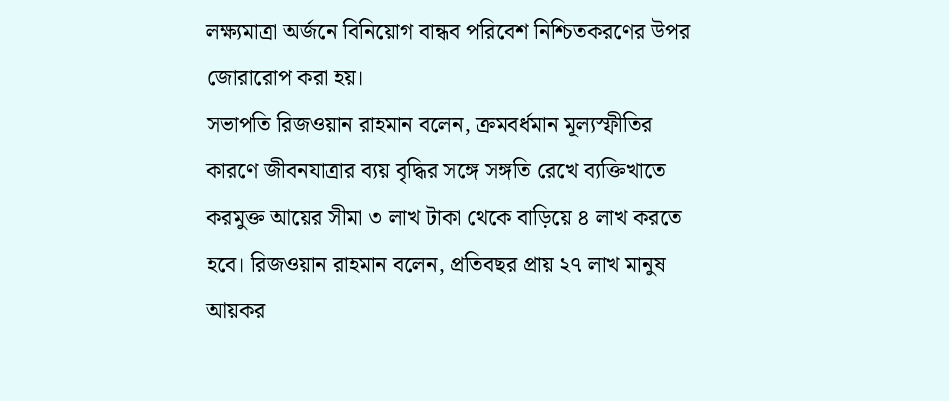লক্ষ্যমাত্রা অর্জনে বিনিয়োগ বান্ধব পরিবেশ নিশ্চিতকরণের উপর জোরারোপ করা হয়।
সভাপতি রিজওয়ান রাহমান বলেন, ক্রমবর্ধমান মূল্যস্ফীতির কারণে জীবনযাত্রার ব্যয় বৃদ্ধির সঙ্গে সঙ্গতি রেখে ব্যক্তিখাতে করমুক্ত আয়ের সীমা ৩ লাখ টাকা থেকে বাড়িয়ে ৪ লাখ করতে হবে। রিজওয়ান রাহমান বলেন, প্রতিবছর প্রায় ২৭ লাখ মানুষ আয়কর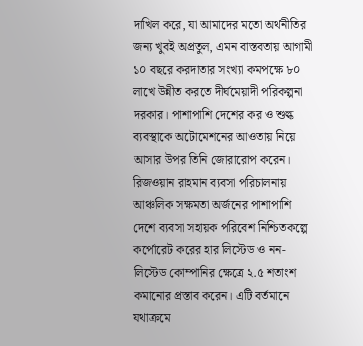দাখিল করে, যা আমাদের মতো অর্থনীতির জন্য খুবই অপ্রতুল, এমন বাস্তবতায় আগামী ১০ বছরে করদাতার সংখ্যা কমপক্ষে ৮০ লাখে উন্নীত করতে দীর্ঘমেয়াদী পরিকল্পনা দরকার। পাশাপাশি দেশের কর ও শুল্ক ব্যবস্থাকে অটোমেশনের আওতায় নিয়ে আসার উপর তিনি জোরারোপ করেন।
রিজওয়ান রাহমান ব্যবসা পরিচালনায় আঞ্চলিক সক্ষমতা অর্জনের পাশাপাশি দেশে ব্যবসা সহায়ক পরিবেশ নিশ্চিতকল্পে কর্পোরেট করের হার লিস্টেড ও নন-লিস্টেড কোম্পানির ক্ষেত্রে ২.৫ শতাংশ কমানোর প্রস্তাব করেন। এটি বর্তমানে যথাক্রমে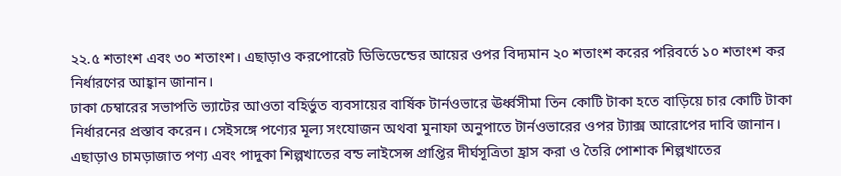২২.৫ শতাংশ এবং ৩০ শতাংশ। এছাড়াও করপোরেট ডিভিডেন্ডের আয়ের ওপর বিদ্যমান ২০ শতাংশ করের পরিবর্তে ১০ শতাংশ কর নির্ধারণের আহ্বান জানান।
ঢাকা চেম্বারের সভাপতি ভ্যাটের আওতা বহির্ভুত ব্যবসায়ের বার্ষিক টার্নওভারে ঊর্ধ্বসীমা তিন কোটি টাকা হতে বাড়িয়ে চার কোটি টাকা নির্ধারনের প্রস্তাব করেন। সেইসঙ্গে পণ্যের মূল্য সংযোজন অথবা মুনাফা অনুপাতে টার্নওভারের ওপর ট্যাক্স আরোপের দাবি জানান। এছাড়াও চামড়াজাত পণ্য এবং পাদুকা শিল্পখাতের বন্ড লাইসেন্স প্রাপ্তির দীর্ঘসূত্রিতা হ্রাস করা ও তৈরি পোশাক শিল্পখাতের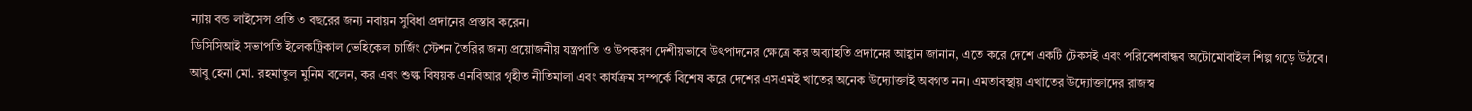ন্যায় বন্ড লাইসেন্স প্রতি ৩ বছরের জন্য নবায়ন সুবিধা প্রদানের প্রস্তাব করেন।
ডিসিসিআই সভাপতি ইলেকট্রিকাল ভেহিকেল চার্জিং স্টেশন তৈরির জন্য প্রয়োজনীয় যন্ত্রপাতি ও উপকরণ দেশীয়ভাবে উৎপাদনের ক্ষেত্রে কর অব্যাহতি প্রদানের আহ্বান জানান, এতে করে দেশে একটি টেকসই এবং পরিবেশবান্ধব অটোমোবাইল শিল্প গড়ে উঠবে।
আবু হেনা মো. রহমাতুল মুনিম বলেন, কর এবং শুল্ক বিষয়ক এনবিআর গৃহীত নীতিমালা এবং কার্যক্রম সম্পর্কে বিশেষ করে দেশের এসএমই খাতের অনেক উদ্যোক্তাই অবগত নন। এমতাবস্থায় এখাতের উদ্যোক্তাদের রাজস্ব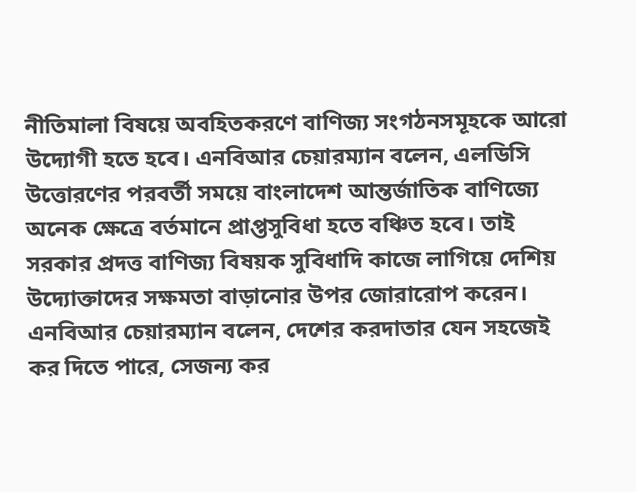নীতিমালা বিষয়ে অবহিতকরণে বাণিজ্য সংগঠনসমূহকে আরো উদ্যোগী হতে হবে। এনবিআর চেয়ারম্যান বলেন, এলডিসি উত্তোরণের পরবর্তী সময়ে বাংলাদেশ আন্তর্জাতিক বাণিজ্যে অনেক ক্ষেত্রে বর্তমানে প্রাপ্তসুবিধা হতে বঞ্চিত হবে। তাই সরকার প্রদত্ত বাণিজ্য বিষয়ক সুবিধাদি কাজে লাগিয়ে দেশিয় উদ্যোক্তাদের সক্ষমতা বাড়ানোর উপর জোরারোপ করেন।
এনবিআর চেয়ারম্যান বলেন, দেশের করদাতার যেন সহজেই কর দিতে পারে, সেজন্য কর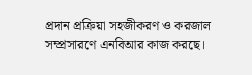প্রদান প্রক্রিয়া সহজীকরণ ও করজাল সম্প্রসারণে এনবিআর কাজ করছে।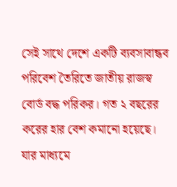সেই সাথে দেশে একটি ব্যবসাবান্ধব পরিবেশ তৈরিতে জাতীয় রাজস্ব বোর্ড বদ্ধ পরিকর। গত ২ বছরের করের হার বেশ কমানো হয়েছে। যার মাধ্যমে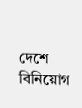দেশে বিনিয়োগ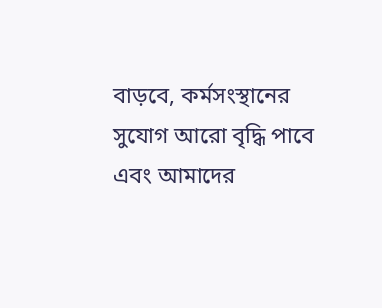বাড়বে, কর্মসংস্থানের সুযোগ আরো বৃদ্ধি পাবে এবং আমাদের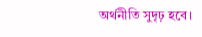অর্থনীতি সুদৃঢ় হবে।